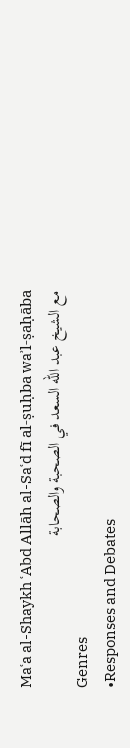Maʿa al-Shaykh ʿAbd Allāh al-Saʿd fī al-ṣuḥba waʾl-ṣaḥāba
مع الشيخ عبد الله السعد في الصحبة والصحابة
Genres
•Responses and Debates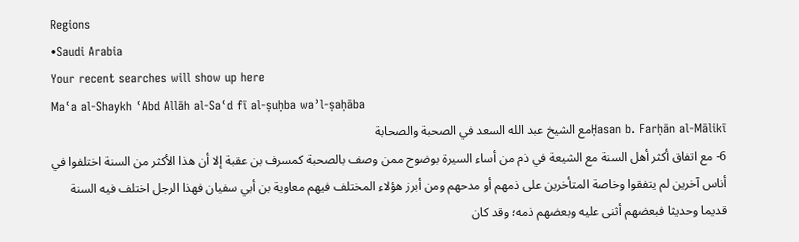Regions
•Saudi Arabia
Your recent searches will show up here
Maʿa al-Shaykh ʿAbd Allāh al-Saʿd fī al-ṣuḥba waʾl-ṣaḥāba
Ḥasan b. Farḥān al-Mālikīمع الشيخ عبد الله السعد في الصحبة والصحابة
6- مع اتفاق أكثر أهل السنة مع الشيعة في ذم من أساء السيرة بوضوح ممن وصف بالصحبة كمسرف بن عقبة إلا أن هذا الأكثر من السنة اختلفوا في أناس آخرين لم يتفقوا وخاصة المتأخرين على ذمهم أو مدحهم ومن أبرز هؤلاء المختلف فيهم معاوية بن أبي سفيان فهذا الرجل اختلف فيه السنة قديما وحديثا فبعضهم أثنى عليه وبعضهم ذمه؛ وقد كان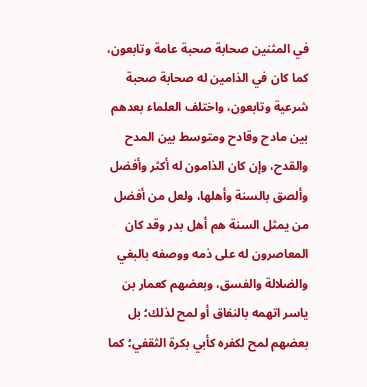في المثنين صحابة صحبة عامة وتابعون، كما كان في الذامين له صحابة صحبة شرعية وتابعون، واختلف العلماء بعدهم بين مادح وقادح ومتوسط بين المدح والقدح، وإن كان الذامون له أكثر وأفضل وألصق بالسنة وأهلها، ولعل من أفضل من يمثل السنة هم أهل بدر وقد كان المعاصرون له على ذمه ووصفه بالبغي والضلالة والفسق، وبعضهم كعمار بن ياسر اتهمه بالنفاق أو لمح لذلك؛ بل بعضهم لمح لكفره كأبي بكرة الثقفي؛ كما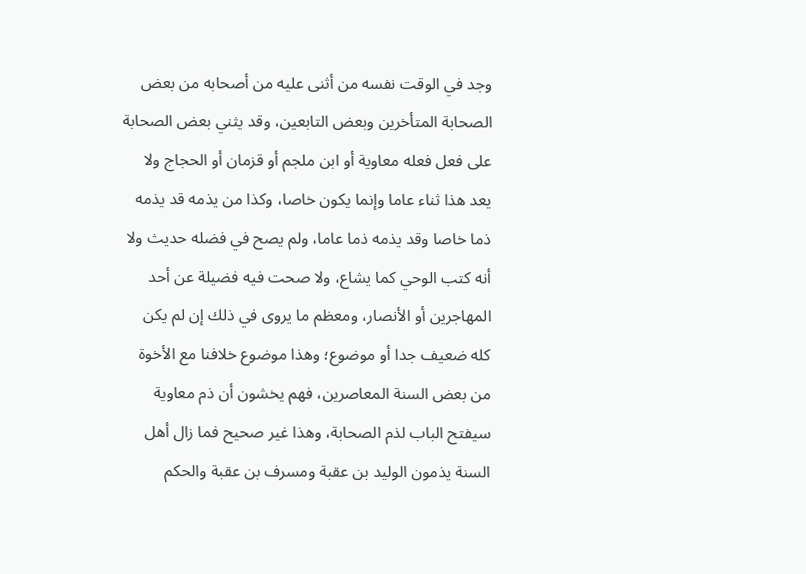وجد في الوقت نفسه من أثنى عليه من أصحابه من بعض الصحابة المتأخرين وبعض التابعين، وقد يثني بعض الصحابة على فعل فعله معاوية أو ابن ملجم أو قزمان أو الحجاج ولا يعد هذا ثناء عاما وإنما يكون خاصا، وكذا من يذمه قد يذمه ذما خاصا وقد يذمه ذما عاما، ولم يصح في فضله حديث ولا أنه كتب الوحي كما يشاع، ولا صحت فيه فضيلة عن أحد المهاجرين أو الأنصار، ومعظم ما يروى في ذلك إن لم يكن كله ضعيف جدا أو موضوع؛ وهذا موضوع خلافنا مع الأخوة من بعض السنة المعاصرين، فهم يخشون أن ذم معاوية سيفتح الباب لذم الصحابة، وهذا غير صحيح فما زال أهل السنة يذمون الوليد بن عقبة ومسرف بن عقبة والحكم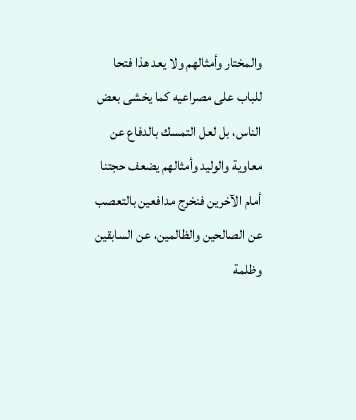والمختار وأمثالهم ولا يعد هذا فتحا للباب على مصراعيه كما يخشى بعض الناس، بل لعل التمسك بالدفاع عن معاوية والوليد وأمثالهم يضعف حجتنا أمام الآخرين فنخرج مدافعين بالتعصب عن الصالحين والظالمين، عن السابقين وظلمة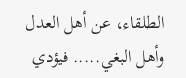الطلقاء، عن أهل العدل وأهل البغي..... فيؤدي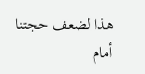هذا لضعف حجتنا أمام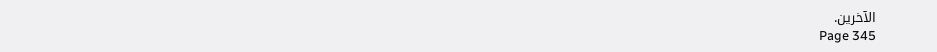الآخرين.
Page 345